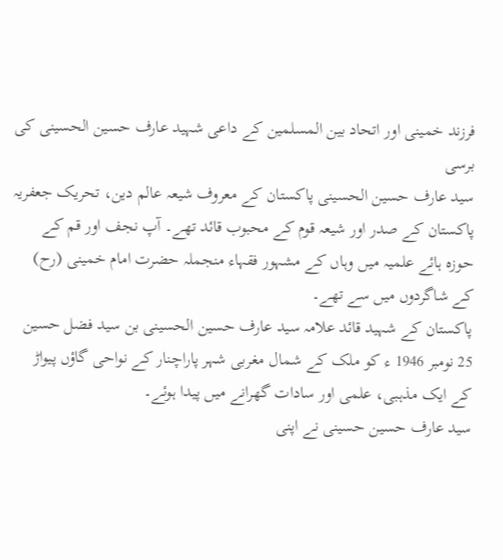فرزند خمینی اور اتحاد بین المسلمین کے داعی شہید عارف حسین الحسینی کی برسی
سید عارف حسین الحسینی پاکستان کے معروف شیعہ عالم دین، تحریک جعفریہ پاکستان کے صدر اور شیعہ قوم کے محبوب قائد تھے۔ آپ نجف اور قم کے حوزہ ہائے علمیہ میں وہاں کے مشہور فقہاء منجملہ حضرت امام خمینی (رح) کے شاگردوں میں سے تھے۔
پاکستان کے شہید قائد علامہ سید عارف حسین الحسینی بن سید فضل حسین 25 نومبر 1946 ء کو ملک کے شمال مغربی شہر پاراچنار کے نواحی گاؤں پیواڑ کے ایک مذہبی، علمی اور سادات گھرانے میں پیدا ہوئے۔
سید عارف حسین حسینی نے اپنی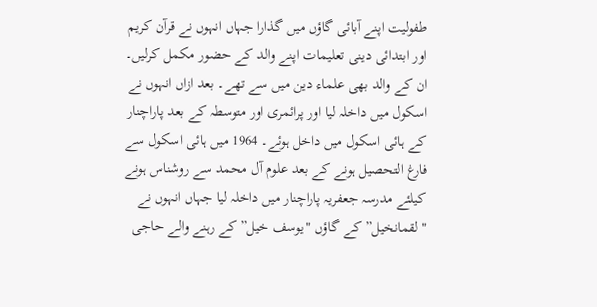طفولیت اپنے آبائی گاؤں میں گذارا جہاں انہوں نے قرآن کریم اور ابتدائی دینی تعلیمات اپنے والد کے حضور مکمل کرلیں۔ ان کے والد بھی علماء دین میں سے تھے۔ بعد ازاں انہوں نے اسکول میں داخلہ لیا اور پرائمری اور متوسطہ کے بعد پاراچنار کے ہائی اسکول میں داخل ہوئے۔ 1964 میں ہائی اسکول سے فارغ التحصیل ہونے کے بعد علوم آل محمد سے روشناس ہونے کیلئے مدرسہ جعفریہ پاراچنار میں داخلہ لیا جہاں انہوں نے "لقمانخیل” کے گاؤں "یوسف خیل” کے رہنے والے حاجی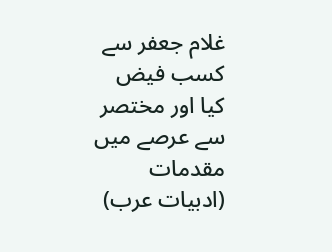غلام جعفر سے کسب فیض کیا اور مختصر سے عرصے میں مقدمات (ادبیات عرب)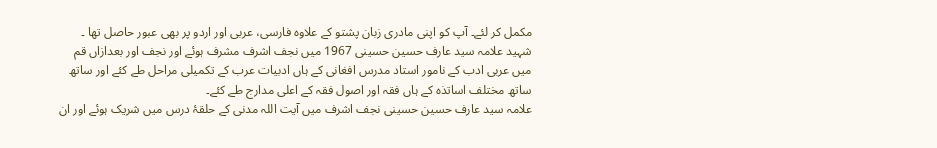مکمل کر لئے۔ آپ کو اپنی مادری زبان پشتو کے علاوہ فارسی، عربی اور اردو پر بھی عبور حاصل تھا ۔
شہید علامہ سید عارف حسین حسینی 1967 میں نجف اشرف مشرف ہوئے اور نجف اور بعدازاں قم میں عربی ادب کے نامور استاد مدرس افغانی کے ہاں ادبیات عرب کے تکمیلی مراحل طے کئے اور ساتھ ساتھ مختلف اساتذہ کے ہاں فقہ اور اصول فقہ کے اعلی مدارج طے کئے۔
علامہ سید عارف حسین حسینی نجف اشرف میں آیت اللہ مدنی کے حلقۂ درس میں شریک ہوئے اور ان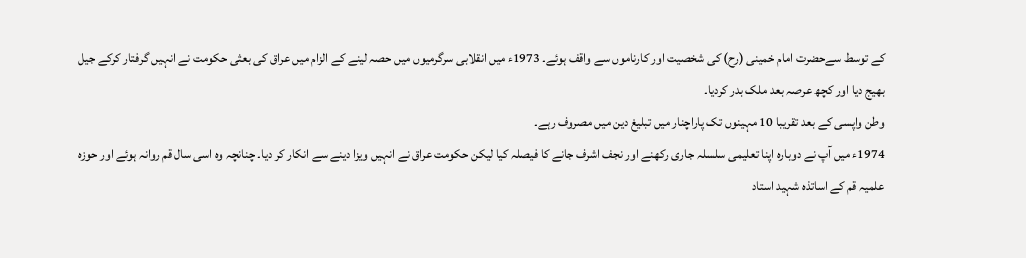کے توسط سےحضرت امام خمینی (رح) کی شخصیت اور کارناموں سے واقف ہوئے۔ 1973ء میں انقلابی سرگرمیوں میں حصہ لینے کے الزام میں عراق کی بعثی حکومت نے انہیں گرفتار کرکے جیل بھیج دیا اور کچھ عرصہ بعد ملک بدر کردیا۔
وطن واپسی کے بعد تقریبا 10 مہینوں تک پاراچنار میں تبلیغ دین میں مصروف رہے۔
1974ء میں آپ نے دوبارہ اپنا تعلیمی سلسلہ جاری رکھنے اور نجف اشرف جانے کا فیصلہ کیا لیکن حکومت عراق نے انہیں ویزا دینے سے انکار کر دیا۔ چنانچہ وہ اسی سال قم روانہ ہوئے اور حوزہ علمیہ قم کے اساتذہ شہید استاد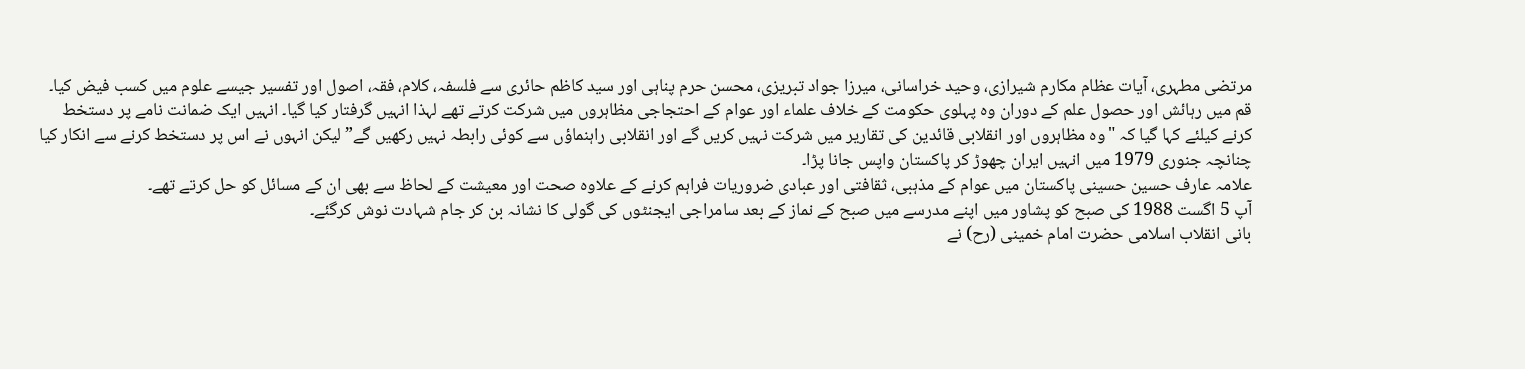مرتضی مطہری، آیات عظام مکارم شیرازی، وحید خراسانی، میرزا جواد تبریزی، محسن حرم پناہی اور سید کاظم حائری سے فلسفہ، کلام، فقہ، اصول اور تفسیر جیسے علوم میں کسب فیض کیا۔
قم میں رہائش اور حصول علم کے دوران وہ پہلوی حکومت کے خلاف علماء اور عوام کے احتجاجی مظاہروں میں شرکت کرتے تھے لہذا انہیں گرفتار کیا گیا۔ انہیں ایک ضمانت نامے پر دستخط کرنے کیلئے کہا گیا کہ "وہ مظاہروں اور انقلابی قائدین کی تقاریر میں شرکت نہیں کریں گے اور انقلابی راہنماؤں سے کوئی رابطہ نہیں رکھیں گے” لیکن انہوں نے اس پر دستخط کرنے سے انکار کیا چنانچہ جنوری 1979 میں انہیں ایران چھوڑ کر پاکستان واپس جانا پڑا۔
علامہ عارف حسین حسینی پاکستان میں عوام کے مذہبی، ثقافتی اور عبادی ضروریات فراہم کرنے کے علاوہ صحت اور معیشت کے لحاظ سے بھی ان کے مسائل کو حل کرتے تھے۔
آپ 5 اگست 1988 کی صبح کو پشاور میں اپنے مدرسے میں صبح کے نماز کے بعد سامراجی ایجنٹوں کی گولی کا نشانہ بن کر جام شہادت نوش کرگئے۔
بانی انقلاب اسلامی حضرت امام خمینی (رح) نے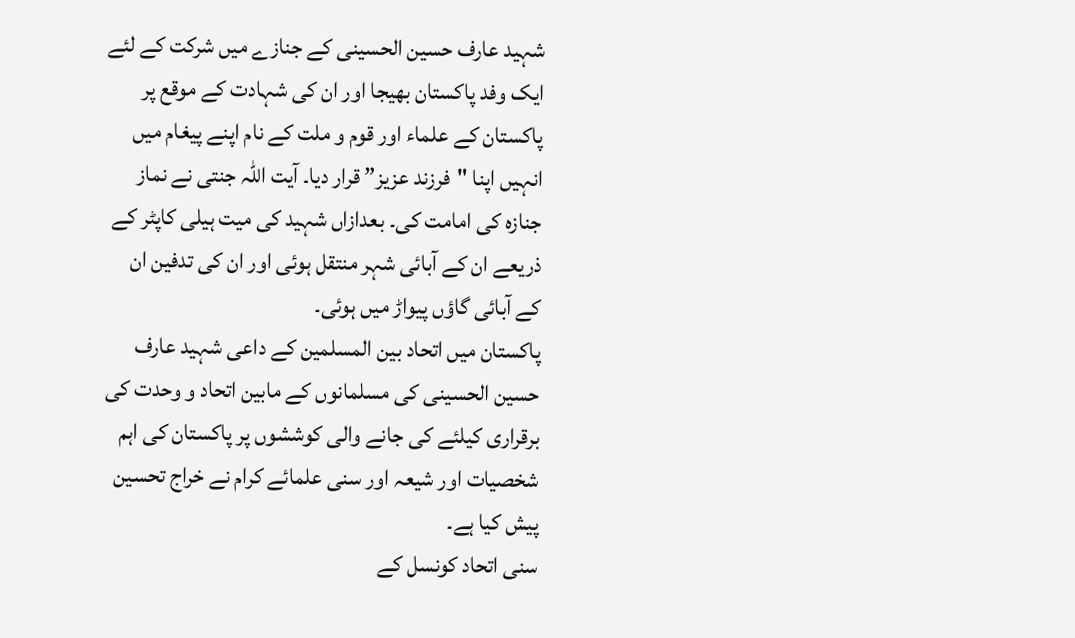شہید عارف حسین الحسینی کے جنازے میں شرکت کے لئے ایک وفد پاکستان بھیجا اور ان کی شہادت کے موقع پر پاکستان کے علماء اور قوم و ملت کے نام اپنے پیغام میں انہیں اپنا "فرزند عزیز” قرار دیا۔ آیت اللہ جنتی نے نماز جنازہ کی امامت کی۔ بعدازاں شہید کی میت ہیلی کاپٹر کے ذریعے ان کے آبائی شہر منتقل ہوئی اور ان کی تدفین ان کے آبائی گاؤں پیواڑ میں ہوئی۔
پاکستان میں اتحاد بین المسلمین کے داعی شہید عارف حسین الحسینی کی مسلمانوں کے مابین اتحاد و وحدت کی برقراری کیلئے کی جانے والی کوششوں پر پاکستان کی اہم شخصیات اور شیعہ اور سنی علمائے کرام نے خراج تحسین پیش کیا ہے۔
سنی اتحاد کونسل کے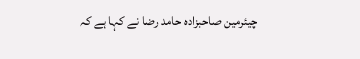چیئرمین صاحبزادہ حامد رضا نے کہا ہے کہ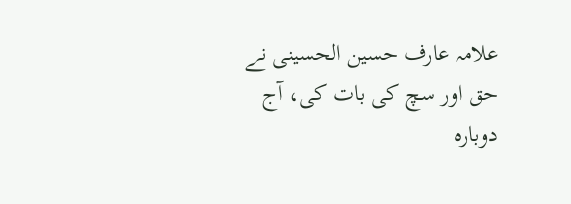علامہ عارف حسین الحسینی نے حق اور سچ کی بات کی، آج دوبارہ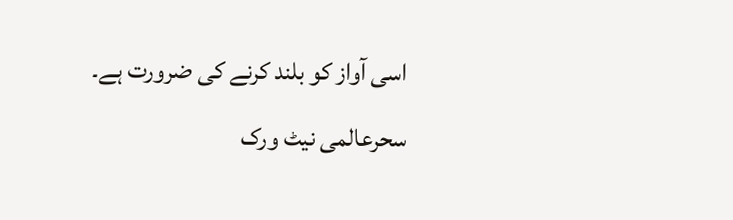اسی آواز کو بلند کرنے کی ضرورت ہے۔
سحرعالمی نیٹ ورک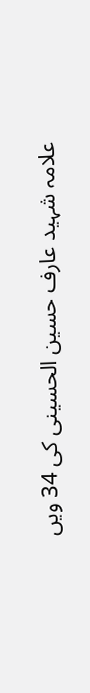علامہ شہید عارف حسین الحسینی کی 34 ویں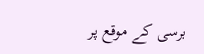برسی کے موقع پر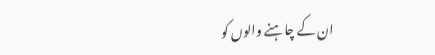ان کے چاہنے والوں کو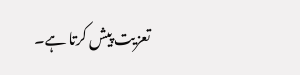تعزیت پیش کرتا ہے۔